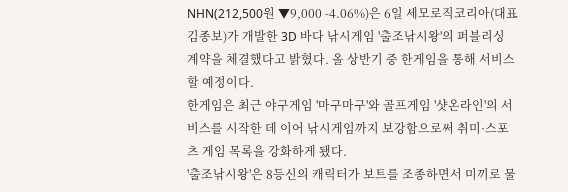NHN(212,500원 ▼9,000 -4.06%)은 6일 세모로직코리아(대표 김종보)가 개발한 3D 바다 낚시게임 '출조낚시왕'의 퍼블리싱 계약을 체결했다고 밝혔다. 올 상반기 중 한게임을 통해 서비스할 예정이다.
한게임은 최근 야구게임 '마구마구'와 골프게임 '샷온라인'의 서비스를 시작한 데 이어 낚시게임까지 보강함으로써 취미·스포츠 게임 목록을 강화하게 됐다.
'출조낚시왕'은 8등신의 캐릭터가 보트를 조종하면서 미끼로 물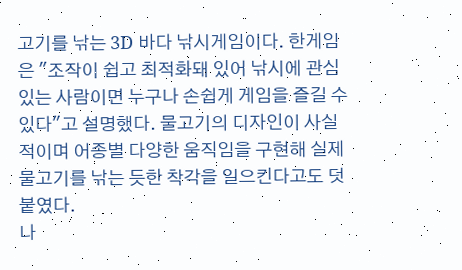고기를 낚는 3D 바다 낚시게임이다. 한게임은 "조작이 쉽고 최적화돼 있어 낚시에 관심 있는 사람이면 누구나 손쉽게 게임을 즐길 수 있다"고 설명했다. 물고기의 디자인이 사실적이며 어종별 다양한 움직임을 구현해 실제 물고기를 낚는 듯한 착각을 일으킨다고도 덧붙였다.
나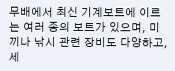무배에서 최신 기계보트에 이르는 여러 종의 보트가 있으며, 미끼나 낚시 관련 장비도 다양하고, 세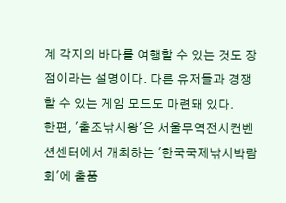계 각지의 바다를 여행할 수 있는 것도 장점이라는 설명이다. 다른 유저들과 경쟁할 수 있는 게임 모드도 마련돼 있다.
한편, '출조낚시왕'은 서울무역전시컨벤션센터에서 개최하는 '한국국제낚시박람회'에 출품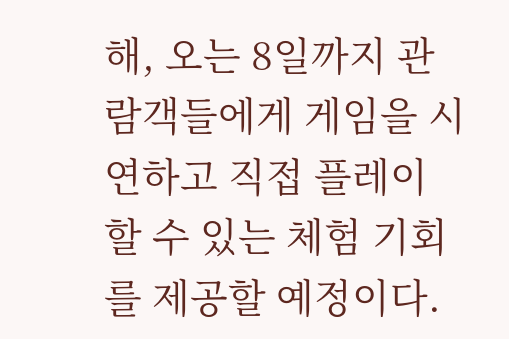해, 오는 8일까지 관람객들에게 게임을 시연하고 직접 플레이 할 수 있는 체험 기회를 제공할 예정이다.